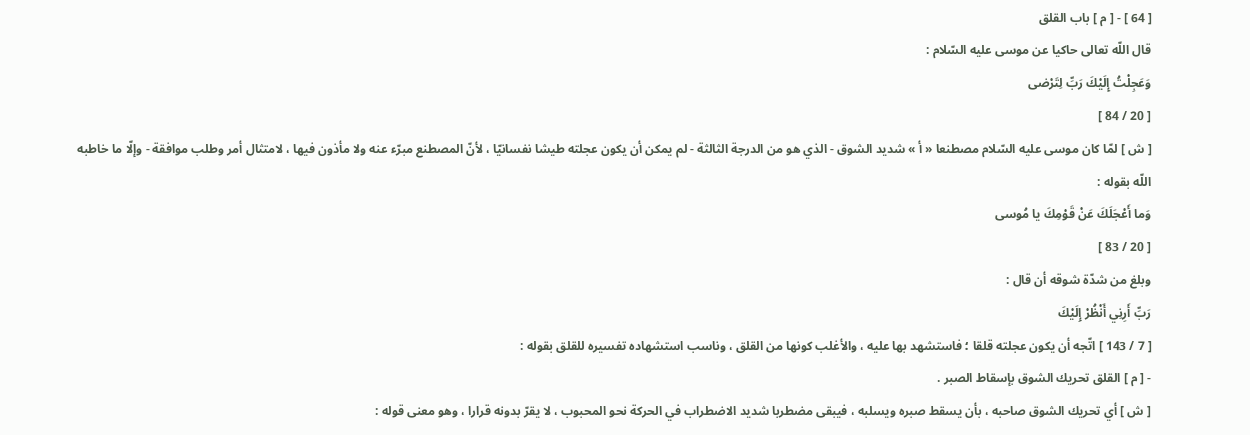[ 64 ] - [ م ] باب القلق
قال اللّه تعالى حاكيا عن موسى عليه السّلام :
وَعَجِلْتُ إِلَيْكَ رَبِّ لِتَرْضى
[ 20 / 84 ]
[ ش ] لمّا كان موسى عليه السّلام مصطنعا « أ » شديد الشوق - الذي هو من الدرجة الثالثة - لم يمكن أن يكون عجلته طيشا نفسانيّا ، لأنّ المصطنع مبرّء عنه ولا مأذون فيها ، لامتثال أمر وطلب موافقة - وإلّا ما خاطبه اللّه بقوله :
وَما أَعْجَلَكَ عَنْ قَوْمِكَ يا مُوسى
[ 20 / 83 ]
وبلغ من شدّة شوقه أن قال :
رَبِّ أَرِنِي أَنْظُرْ إِلَيْكَ
[ 7 / 143 ] اتّجه أن يكون عجلته قلقا ؛ فاستشهد بها عليه ، والأغلب كونها من القلق ، وناسب استشهاده تفسيره للقلق بقوله :
- [ م ] القلق تحريك الشوق بإسقاط الصبر .
[ ش ] أي تحريك الشوق صاحبه ، بأن يسقط صبره ويسلبه ، فيبقى مضطربا شديد الاضطراب في الحركة نحو المحبوب ، لا يقرّ بدونه قرارا ، وهو معنى قوله :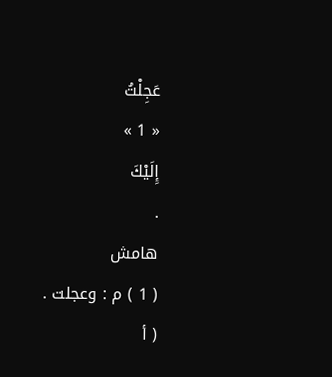عَجِلْتُ
« 1 »
إِلَيْكَ
.
هامش
( 1 ) م : وعجلت .
( أ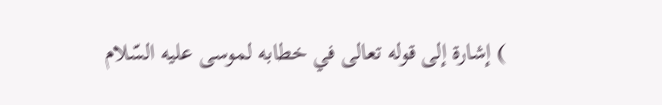) إشارة إلى قوله تعالى في خطابه لموسى عليه السّلام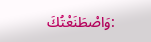:وَاصْطَنَعْتُكَ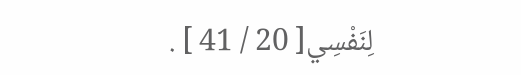لِنَفْسِي[ 20 / 41 ] .